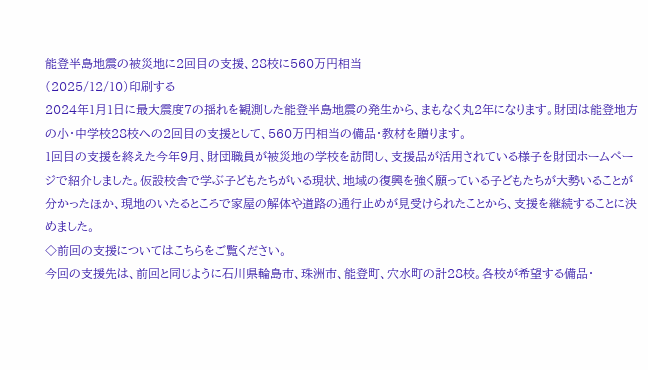能登半島地震の被災地に2回目の支援、28校に560万円相当
(2025/12/10)印刷する
2024年1月1日に最大震度7の揺れを観測した能登半島地震の発生から、まもなく丸2年になります。財団は能登地方の小・中学校28校への2回目の支援として、560万円相当の備品・教材を贈ります。
1回目の支援を終えた今年9月、財団職員が被災地の学校を訪問し、支援品が活用されている様子を財団ホームページで紹介しました。仮設校舎で学ぶ子どもたちがいる現状、地域の復興を強く願っている子どもたちが大勢いることが分かったほか、現地のいたるところで家屋の解体や道路の通行止めが見受けられたことから、支援を継続することに決めました。
◇前回の支援についてはこちらをご覧ください。
今回の支援先は、前回と同じように石川県輪島市、珠洲市、能登町、穴水町の計28校。各校が希望する備品・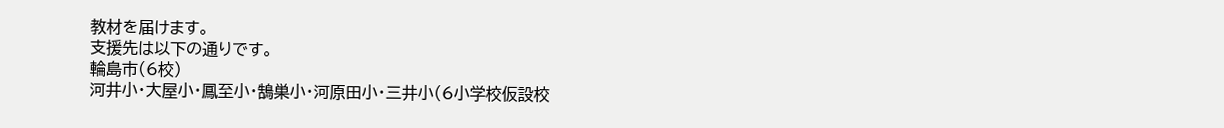教材を届けます。
支援先は以下の通りです。
輪島市(6校)
河井小・大屋小・鳳至小・鵠巣小・河原田小・三井小(6小学校仮設校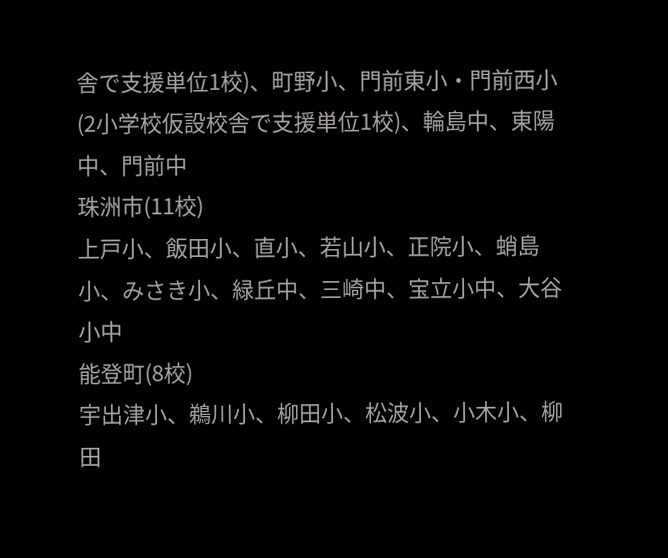舎で支援単位1校)、町野小、門前東小・門前西小(2小学校仮設校舎で支援単位1校)、輪島中、東陽中、門前中
珠洲市(11校)
上戸小、飯田小、直小、若山小、正院小、蛸島小、みさき小、緑丘中、三崎中、宝立小中、大谷小中
能登町(8校)
宇出津小、鵜川小、柳田小、松波小、小木小、柳田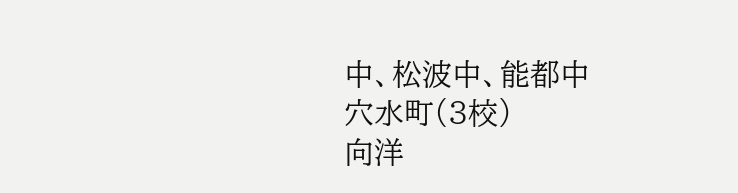中、松波中、能都中
穴水町(3校)
向洋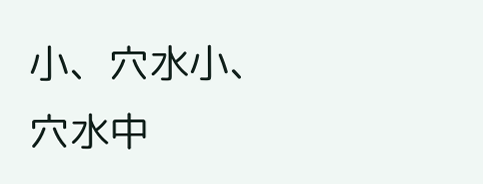小、穴水小、穴水中